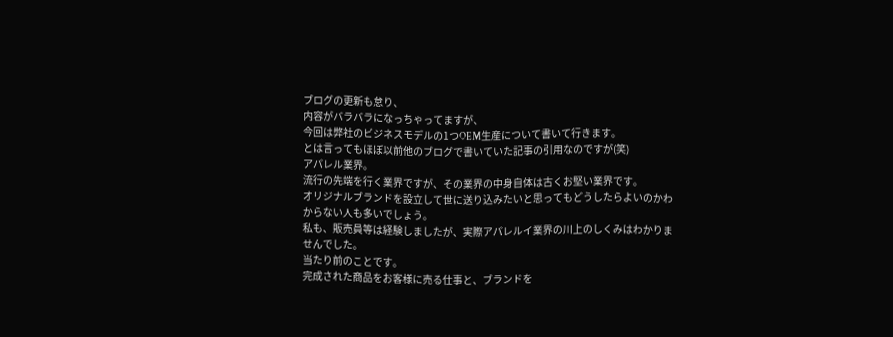ブログの更新も怠り、
内容がバラバラになっちゃってますが、
今回は弊社のビジネスモデルの1つOEM生産について書いて行きます。
とは言ってもほぼ以前他のブログで書いていた記事の引用なのですが(笑)
アパレル業界。
流行の先端を行く業界ですが、その業界の中身自体は古くお堅い業界です。
オリジナルブランドを設立して世に送り込みたいと思ってもどうしたらよいのかわからない人も多いでしょう。
私も、販売員等は経験しましたが、実際アパレルイ業界の川上のしくみはわかりませんでした。
当たり前のことです。
完成された商品をお客様に売る仕事と、ブランドを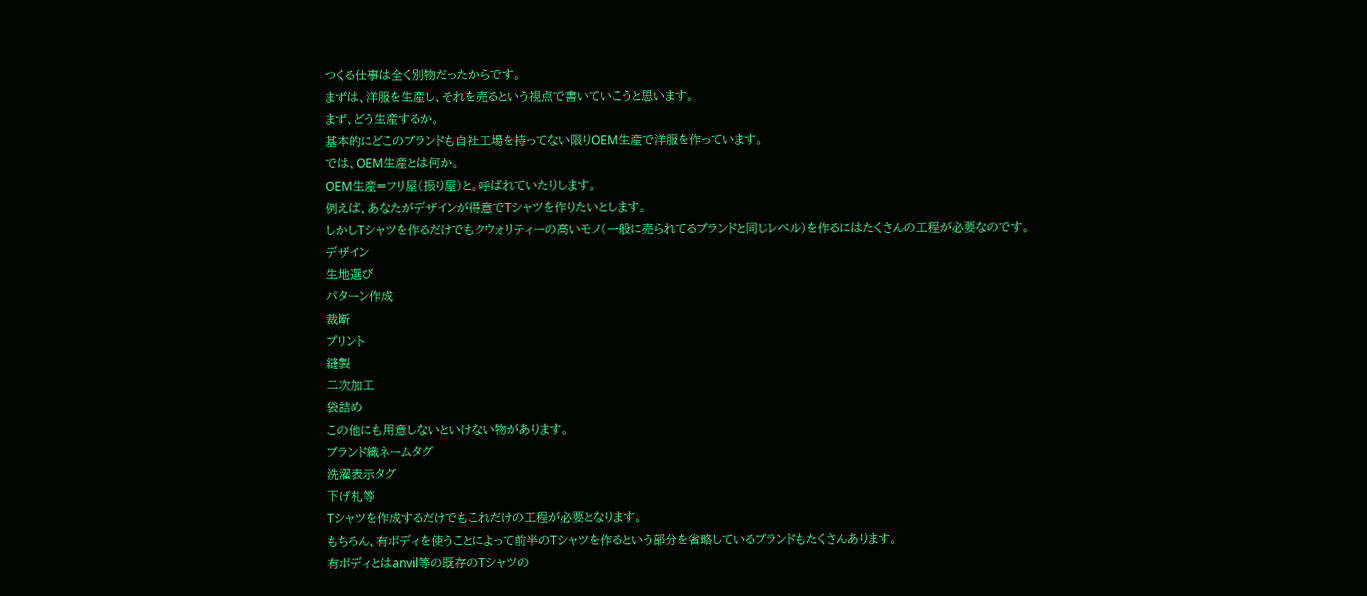つくる仕事は全く別物だったからです。
まずは、洋服を生産し、それを売るという視点で書いていこうと思います。
まず、どう生産するか。
基本的にどこのブランドも自社工場を持ってない限りOEM生産で洋服を作っています。
では、OEM生産とは何か。
OEM生産=フリ屋(振り屋)と。呼ばれていたりします。
例えば、あなたがデザインが得意でTシャツを作りたいとします。
しかしTシャツを作るだけでもクウォリティーの高いモノ(一般に売られてるブランドと同じレベル)を作るにはたくさんの工程が必要なのです。
デザイン
生地選び
パターン作成
裁断
プリント
縫製
二次加工
袋詰め
この他にも用意しないといけない物があります。
ブランド織ネームタグ
洗濯表示タグ
下げ札等
Tシャツを作成するだけでもこれだけの工程が必要となります。
もちろん、有ボディを使うことによって前半のTシャツを作るという部分を省略しているブランドもたくさんあります。
有ボディとはanvil等の既存のTシャツの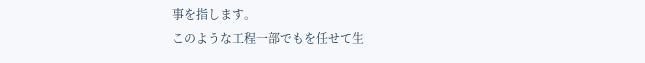事を指します。
このような工程一部でもを任せて生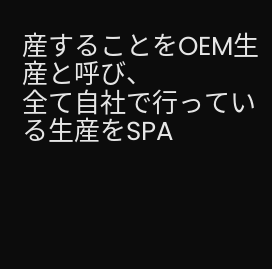産することをOEM生産と呼び、
全て自社で行っている生産をSPA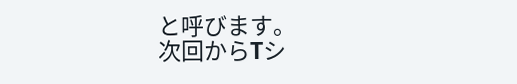と呼びます。
次回からTシ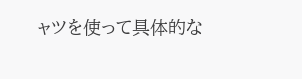ャツを使って具体的な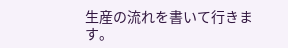生産の流れを書いて行きます。